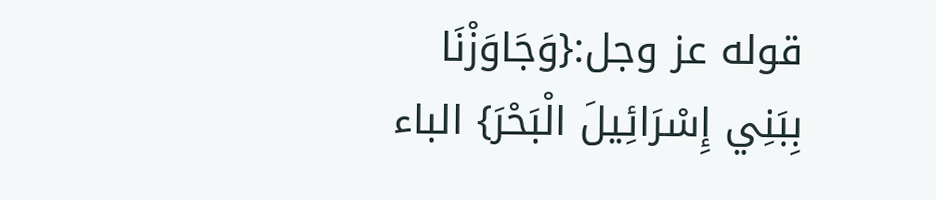قوله عز وجل:{وَجَاوَزْنَا بِبَنِي إِسْرَائِيلَ الْبَحْرَ} الباء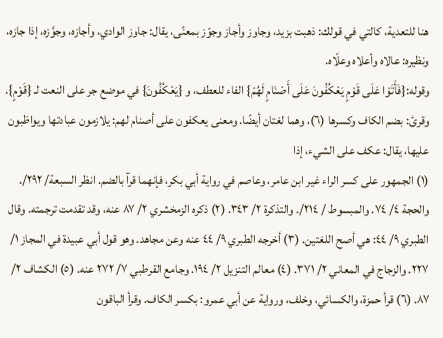هنا للتعدية، كالتي في قولك: ذهبت بزيد، وجاوز وأجاز وجوّز بمعنًى، يقال: جاوز الوادي، وأجازه، وجوَّزه، إذا جازه، ونظيره: عالاه وأعلاه وعلّاه.
وقوله:{فَأَتَوْا عَلَى قَوْمٍ يَعْكُفُونَ عَلَى أَصْنَامٍ لَهُمْ} الفاء للعطف، و {يَعْكُفُونَ} في موضع جر على النعت لـ {قَوْمٍ}.
وقرئ: بضم الكاف وكسرها (٦)، وهما لغتان أيضًا. ومعنى يعكفون على أصنام لهم: يلازمون عبادتها ويواظبون عليها، يقال: عكف على الشيء، إذا
(١) الجمهور على كسر الراء غير ابن عامر، وعاصم في رواية أبي بكر، فإنهما قرآ بالضم. انظر السبعة/ ٢٩٢/. والحجة ٤/ ٧٤. والمبسوط / ٢١٤/. والتذكرة ٢/ ٣٤٣. (٢) ذكره الزمخشري ٢/ ٨٧ عنه، وقد تقدمت ترجمته. وقال الطبري ٩/ ٤٤: هي أصح اللغتين. (٣) أخرجه الطبري ٩/ ٤٤ عنه وعن مجاهد. وهو قول أبي عبيدة في المجاز ١/ ٢٢٧. والزجاج في المعاني ٢/ ٣٧١. (٤) معالم التنزيل ٢/ ١٩٤. وجامع القرطبي ٧/ ٢٧٢ عنه. (٥) الكشاف ٢/ ٨٧. (٦) قرأ حمزة، والكسائي، وخلف، ورواية عن أبي عمرو: بكسر الكاف. وقرأ الباقون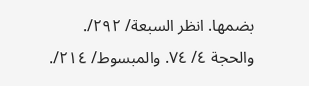بضمها. انظر السبعة/ ٢٩٢/. والحجة ٤/ ٧٤. والمبسوط/ ٢١٤/.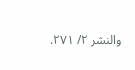والنشر ٢/ ٢٧١.